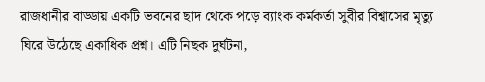রাজধানীর বাড্ডায় একটি ভবনের ছাদ থেকে পড়ে ব্যাংক কর্মকর্তা সুবীর বিশ্বাসের মৃত্যু ঘিরে উঠেছে একাধিক প্রশ্ন। এটি নিছক দুর্ঘটনা,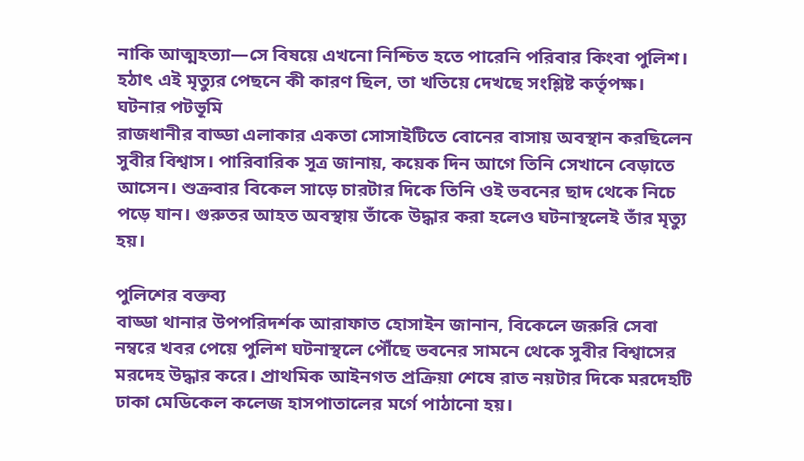নাকি আত্মহত্যা—সে বিষয়ে এখনো নিশ্চিত হতে পারেনি পরিবার কিংবা পুলিশ। হঠাৎ এই মৃত্যুর পেছনে কী কারণ ছিল, তা খতিয়ে দেখছে সংশ্লিষ্ট কর্তৃপক্ষ।
ঘটনার পটভূমি
রাজধানীর বাড্ডা এলাকার একতা সোসাইটিতে বোনের বাসায় অবস্থান করছিলেন সুবীর বিশ্বাস। পারিবারিক সূত্র জানায়, কয়েক দিন আগে তিনি সেখানে বেড়াতে আসেন। শুক্রবার বিকেল সাড়ে চারটার দিকে তিনি ওই ভবনের ছাদ থেকে নিচে পড়ে যান। গুরুতর আহত অবস্থায় তাঁকে উদ্ধার করা হলেও ঘটনাস্থলেই তাঁর মৃত্যু হয়।

পুলিশের বক্তব্য
বাড্ডা থানার উপপরিদর্শক আরাফাত হোসাইন জানান, বিকেলে জরুরি সেবা নম্বরে খবর পেয়ে পুলিশ ঘটনাস্থলে পৌঁছে ভবনের সামনে থেকে সুবীর বিশ্বাসের মরদেহ উদ্ধার করে। প্রাথমিক আইনগত প্রক্রিয়া শেষে রাত নয়টার দিকে মরদেহটি ঢাকা মেডিকেল কলেজ হাসপাতালের মর্গে পাঠানো হয়।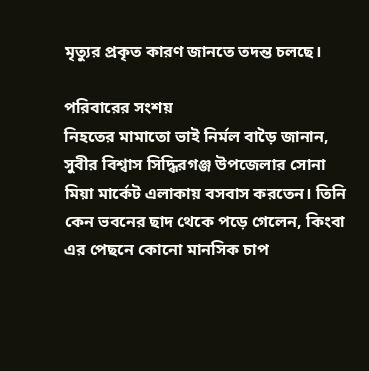মৃত্যুর প্রকৃত কারণ জানতে তদন্ত চলছে।

পরিবারের সংশয়
নিহতের মামাতো ভাই নির্মল বাড়ৈ জানান, সুবীর বিশ্বাস সিদ্ধিরগঞ্জ উপজেলার সোনা মিয়া মার্কেট এলাকায় বসবাস করতেন। তিনি কেন ভবনের ছাদ থেকে পড়ে গেলেন, কিংবা এর পেছনে কোনো মানসিক চাপ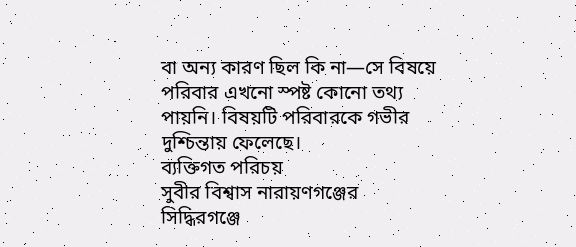বা অন্য কারণ ছিল কি না—সে বিষয়ে পরিবার এখনো স্পষ্ট কোনো তথ্য পায়নি। বিষয়টি পরিবারকে গভীর দুশ্চিন্তায় ফেলেছে।
ব্যক্তিগত পরিচয়
সুবীর বিশ্বাস নারায়ণগঞ্জের সিদ্ধিরগঞ্জে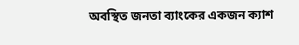অবস্থিত জনতা ব্যাংকের একজন ক্যাশ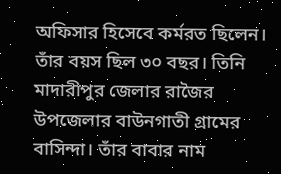অফিসার হিসেবে কর্মরত ছিলেন। তাঁর বয়স ছিল ৩০ বছর। তিনি মাদারীপুর জেলার রাজৈর উপজেলার বাউনগাতী গ্রামের বাসিন্দা। তাঁর বাবার নাম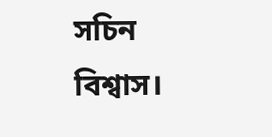সচিন বিশ্বাস।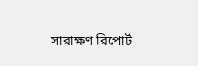সারাক্ষণ রিপোর্ট